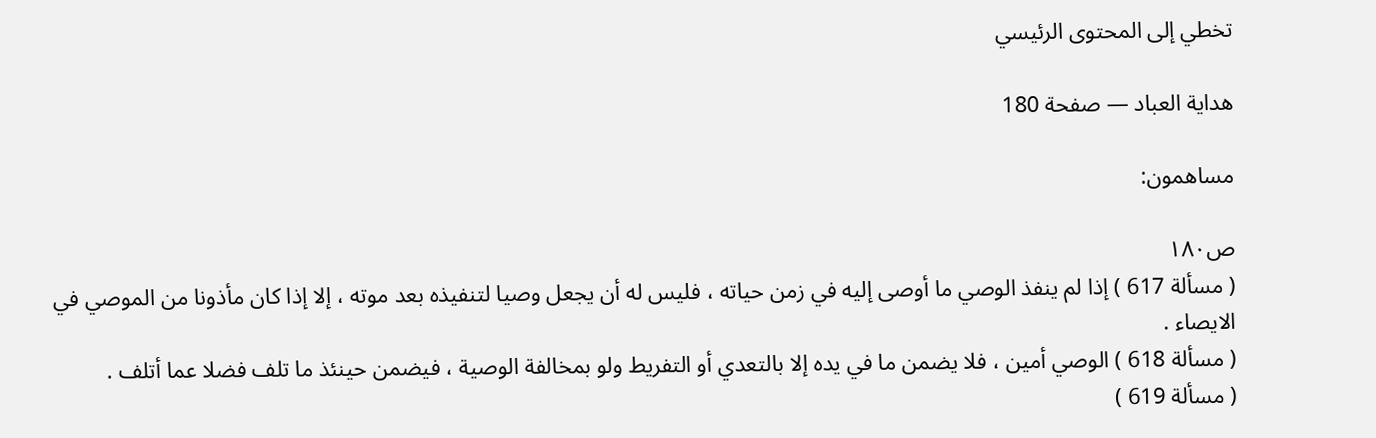تخطي إلى المحتوى الرئيسي

هداية العباد — صفحة 180

مساهمون:

ص١٨٠
( مسألة 617 ) إذا لم ينفذ الوصي ما أوصى إليه في زمن حياته ، فليس له أن يجعل وصيا لتنفيذه بعد موته ، إلا إذا كان مأذونا من الموصي في الايصاء .
( مسألة 618 ) الوصي أمين ، فلا يضمن ما في يده إلا بالتعدي أو التفريط ولو بمخالفة الوصية ، فيضمن حينئذ ما تلف فضلا عما أتلف .
( مسألة 619 )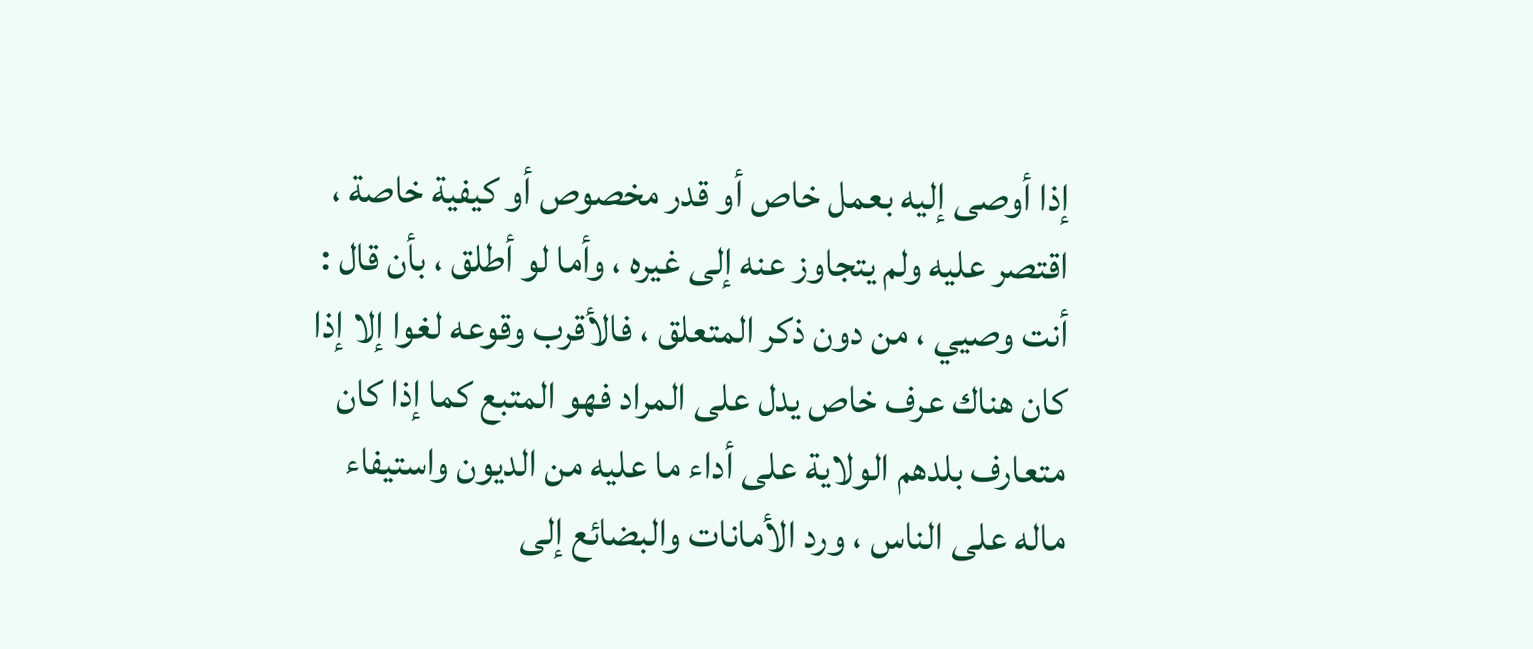إذا أوصى إليه بعمل خاص أو قدر مخصوص أو كيفية خاصة ، اقتصر عليه ولم يتجاوز عنه إلى غيره ، وأما لو أطلق ، بأن قال : أنت وصيي ، من دون ذكر المتعلق ، فالأقرب وقوعه لغوا إلا إذا كان هناك عرف خاص يدل على المراد فهو المتبع كما إذا كان متعارف بلدهم الولاية على أداء ما عليه من الديون واستيفاء ماله على الناس ، ورد الأمانات والبضائع إلى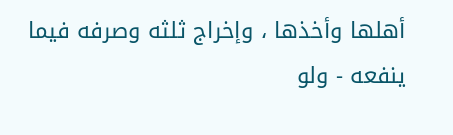أهلها وأخذها ، وإخراج ثلثه وصرفه فيما ينفعه - ولو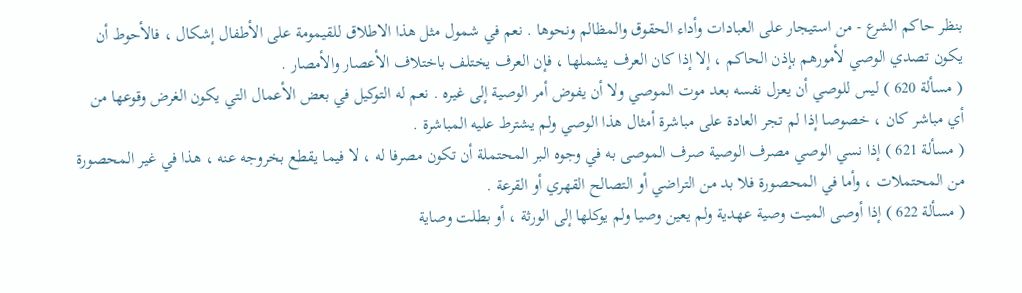بنظر حاكم الشرع - من استيجار على العبادات وأداء الحقوق والمظالم ونحوها . نعم في شمول مثل هذا الاطلاق للقيمومة على الأطفال إشكال ، فالأحوط أن يكون تصدي الوصي لأمورهم بإذن الحاكم ، إلا إذا كان العرف يشملها ، فإن العرف يختلف باختلاف الأعصار والأمصار .
( مسألة 620 ) ليس للوصي أن يعزل نفسه بعد موت الموصي ولا أن يفوض أمر الوصية إلى غيره . نعم له التوكيل في بعض الأعمال التي يكون الغرض وقوعها من أي مباشر كان ، خصوصا إذا لم تجر العادة على مباشرة أمثال هذا الوصي ولم يشترط عليه المباشرة .
( مسألة 621 ) إذا نسي الوصي مصرف الوصية صرف الموصى به في وجوه البر المحتملة أن تكون مصرفا له ، لا فيما يقطع بخروجه عنه ، هذا في غير المحصورة من المحتملات ، وأما في المحصورة فلا بد من التراضي أو التصالح القهري أو القرعة .
( مسألة 622 ) إذا أوصى الميت وصية عهدية ولم يعين وصيا ولم يوكلها إلى الورثة ، أو بطلت وصاية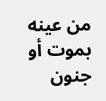من عينه بموت أو جنون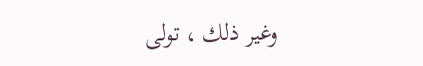وغير ذلك ، تولى